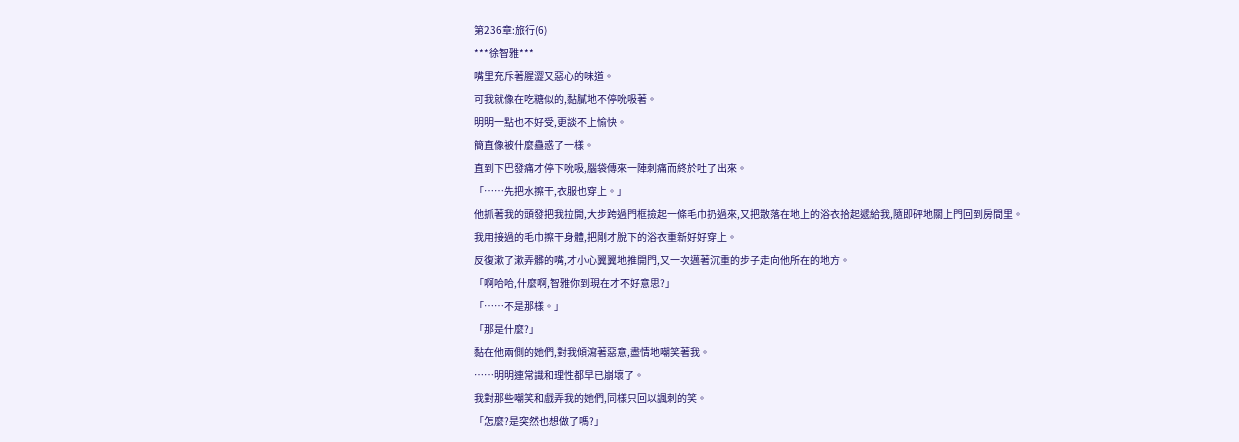第236章:旅行(6)
***徐智雅***
嘴里充斥著腥澀又惡心的味道。
可我就像在吃糖似的,黏膩地不停吮吸著。
明明一點也不好受,更談不上愉快。
簡直像被什麼蠱惑了一樣。
直到下巴發痛才停下吮吸,腦袋傳來一陣刺痛而終於吐了出來。
「……先把水擦干,衣服也穿上。」
他抓著我的頭發把我拉開,大步跨過門框撿起一條毛巾扔過來,又把散落在地上的浴衣拾起遞給我,隨即砰地關上門回到房間里。
我用接過的毛巾擦干身體,把剛才脫下的浴衣重新好好穿上。
反復漱了漱弄髒的嘴,才小心翼翼地推開門,又一次邁著沉重的步子走向他所在的地方。
「啊哈哈,什麼啊,智雅你到現在才不好意思?」
「……不是那樣。」
「那是什麼?」
黏在他兩側的她們,對我傾瀉著惡意,盡情地嘲笑著我。
……明明連常識和理性都早已崩壞了。
我對那些嘲笑和戲弄我的她們,同樣只回以諷刺的笑。
「怎麼?是突然也想做了嗎?」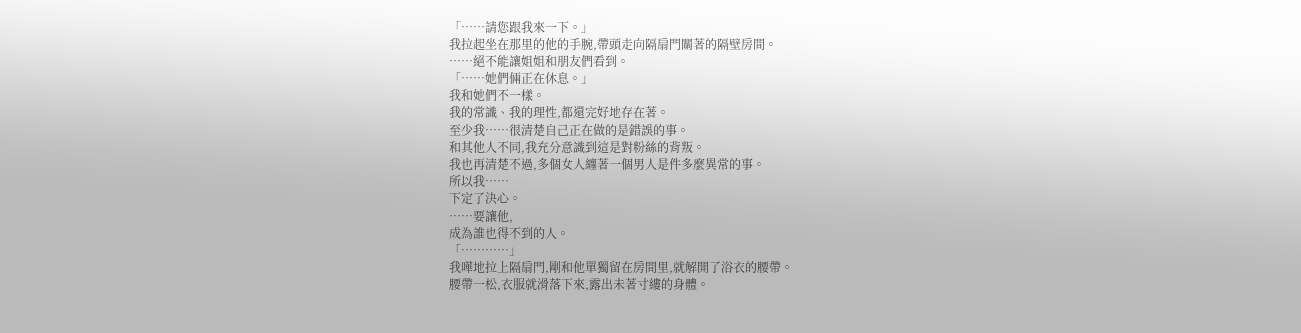「……請您跟我來一下。」
我拉起坐在那里的他的手腕,帶頭走向隔扇門關著的隔壁房間。
……絕不能讓姐姐和朋友們看到。
「……她們倆正在休息。」
我和她們不一樣。
我的常識、我的理性,都還完好地存在著。
至少我……很清楚自己正在做的是錯誤的事。
和其他人不同,我充分意識到這是對粉絲的背叛。
我也再清楚不過,多個女人纏著一個男人是件多麼異常的事。
所以我……
下定了決心。
……要讓他,
成為誰也得不到的人。
「…………」
我嘩地拉上隔扇門,剛和他單獨留在房間里,就解開了浴衣的腰帶。
腰帶一松,衣服就滑落下來,露出未著寸縷的身體。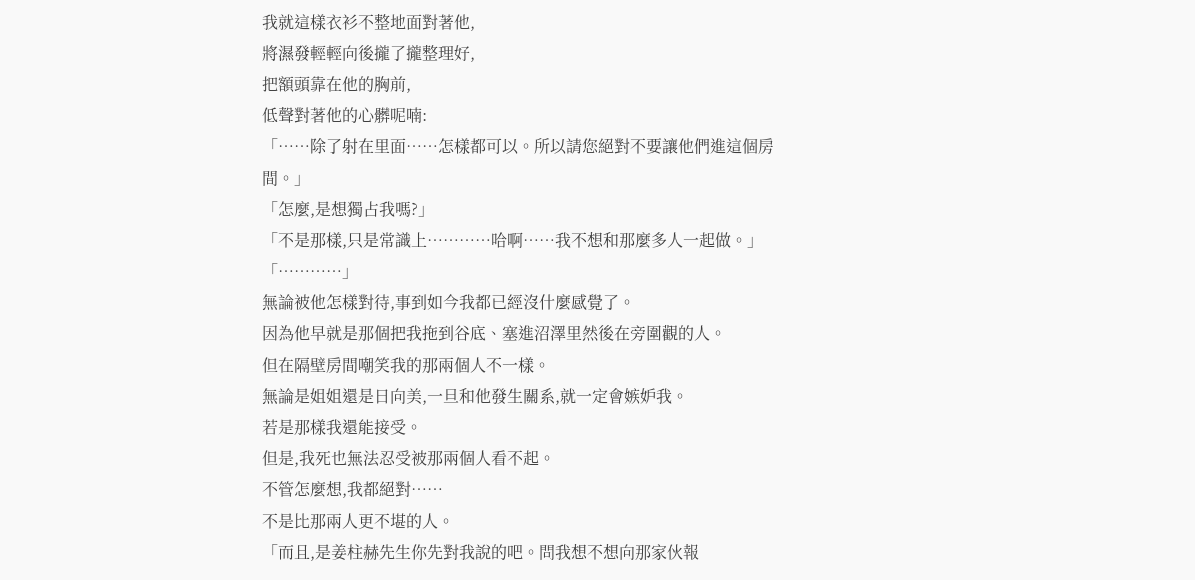我就這樣衣衫不整地面對著他,
將濕發輕輕向後攏了攏整理好,
把額頭靠在他的胸前,
低聲對著他的心髒呢喃:
「……除了射在里面……怎樣都可以。所以請您絕對不要讓他們進這個房間。」
「怎麼,是想獨占我嗎?」
「不是那樣,只是常識上…………哈啊……我不想和那麼多人一起做。」
「…………」
無論被他怎樣對待,事到如今我都已經沒什麼感覺了。
因為他早就是那個把我拖到谷底、塞進沼澤里然後在旁圍觀的人。
但在隔壁房間嘲笑我的那兩個人不一樣。
無論是姐姐還是日向美,一旦和他發生關系,就一定會嫉妒我。
若是那樣我還能接受。
但是,我死也無法忍受被那兩個人看不起。
不管怎麼想,我都絕對……
不是比那兩人更不堪的人。
「而且,是姜柱赫先生你先對我說的吧。問我想不想向那家伙報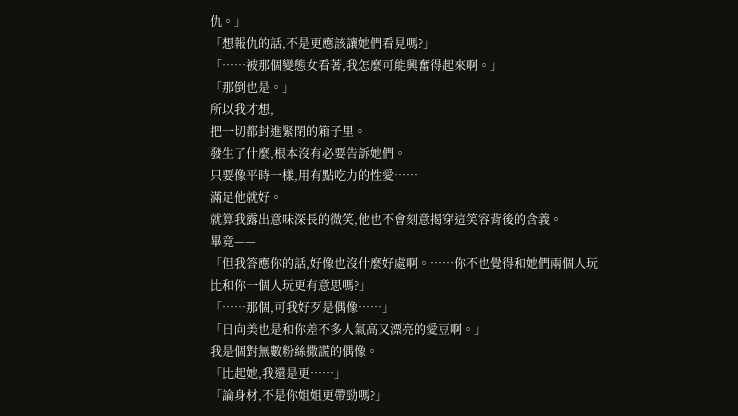仇。」
「想報仇的話,不是更應該讓她們看見嗎?」
「……被那個變態女看著,我怎麼可能興奮得起來啊。」
「那倒也是。」
所以我才想,
把一切都封進緊閉的箱子里。
發生了什麼,根本沒有必要告訴她們。
只要像平時一樣,用有點吃力的性愛……
滿足他就好。
就算我露出意味深長的微笑,他也不會刻意揭穿這笑容背後的含義。
畢竟——
「但我答應你的話,好像也沒什麼好處啊。……你不也覺得和她們兩個人玩比和你一個人玩更有意思嗎?」
「……那個,可我好歹是偶像……」
「日向美也是和你差不多人氣高又漂亮的愛豆啊。」
我是個對無數粉絲撒謊的偶像。
「比起她,我還是更……」
「論身材,不是你姐姐更帶勁嗎?」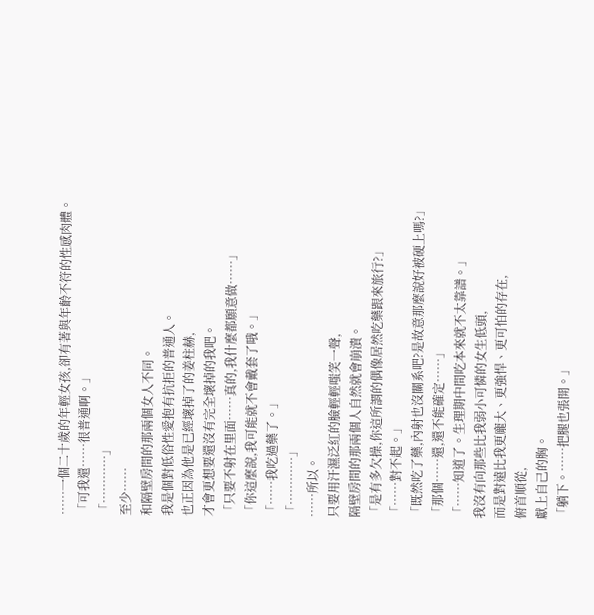……一個二十歲的年輕女孩,卻有著與年齡不符的性感肉體。
「可我還……很普通啊。」
「…………」
至少……
和隔壁房間的那兩個女人不同。
我是個對低俗性愛抱有抗拒的普通人。
也正因為他是已經壞掉了的姜柱赫,
才會更想要還沒有完全壞掉的我吧。
「只要不射在里面……真的,我什麼都願意做……」
「你這麼說,我可能就不會戴套了哦。」
「……我吃過藥了。」
「…………」
……所以。
只要用汗濕泛紅的臉輕輕嗤笑一聲,
隔壁房間的那兩個人自然就會崩潰。
「是有多欠操,你這所謂的偶像居然吃藥跟來旅行?」
「……對不起。」
「既然吃了藥,內射也沒關系吧?是故意那麼說好被硬上嗎?」
「那個……還,還不能確定……」
「……知道了。生理期中間吃本來就不太靠譜。」
我沒有向那些比我弱小可憐的女生低頭,
而是對遠比我更龐大、更強悍、更可怕的存在,
俯首順從,
獻上自己的胸。
「躺下。……把腿也張開。」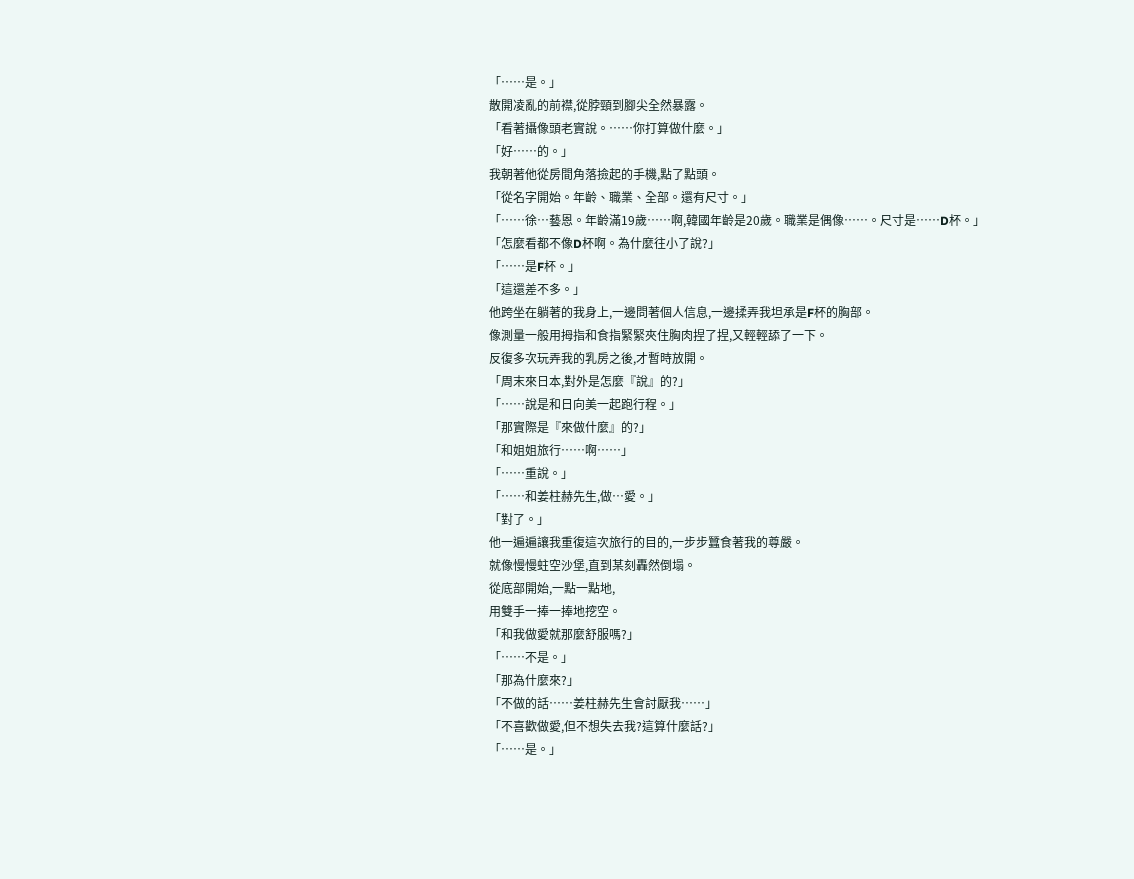「……是。」
散開凌亂的前襟,從脖頸到腳尖全然暴露。
「看著攝像頭老實說。……你打算做什麼。」
「好……的。」
我朝著他從房間角落撿起的手機,點了點頭。
「從名字開始。年齡、職業、全部。還有尺寸。」
「……徐…藝恩。年齡滿19歲……啊,韓國年齡是20歲。職業是偶像……。尺寸是……D杯。」
「怎麼看都不像D杯啊。為什麼往小了說?」
「……是F杯。」
「這還差不多。」
他跨坐在躺著的我身上,一邊問著個人信息,一邊揉弄我坦承是F杯的胸部。
像測量一般用拇指和食指緊緊夾住胸肉捏了捏,又輕輕舔了一下。
反復多次玩弄我的乳房之後,才暫時放開。
「周末來日本,對外是怎麼『說』的?」
「……說是和日向美一起跑行程。」
「那實際是『來做什麼』的?」
「和姐姐旅行……啊……」
「……重說。」
「……和姜柱赫先生,做…愛。」
「對了。」
他一遍遍讓我重復這次旅行的目的,一步步蠶食著我的尊嚴。
就像慢慢蛀空沙堡,直到某刻轟然倒塌。
從底部開始,一點一點地,
用雙手一捧一捧地挖空。
「和我做愛就那麼舒服嗎?」
「……不是。」
「那為什麼來?」
「不做的話……姜柱赫先生會討厭我……」
「不喜歡做愛,但不想失去我?這算什麼話?」
「……是。」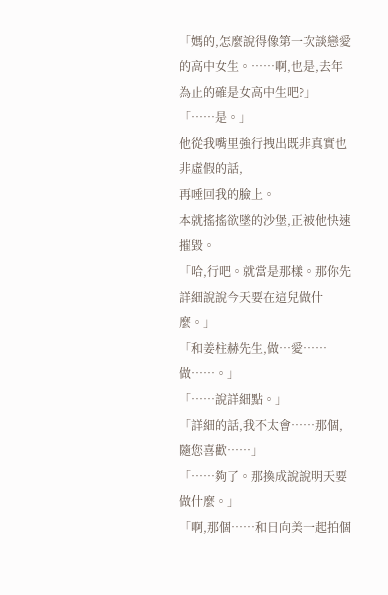「媽的,怎麼說得像第一次談戀愛的高中女生。……啊,也是,去年為止的確是女高中生吧?」
「……是。」
他從我嘴里強行拽出既非真實也非虛假的話,
再唾回我的臉上。
本就搖搖欲墜的沙堡,正被他快速摧毀。
「哈,行吧。就當是那樣。那你先詳細說說今天要在這兒做什麼。」
「和姜柱赫先生,做…愛……做……。」
「……說詳細點。」
「詳細的話,我不太會……那個,隨您喜歡……」
「……夠了。那換成說說明天要做什麼。」
「啊,那個……和日向美一起拍個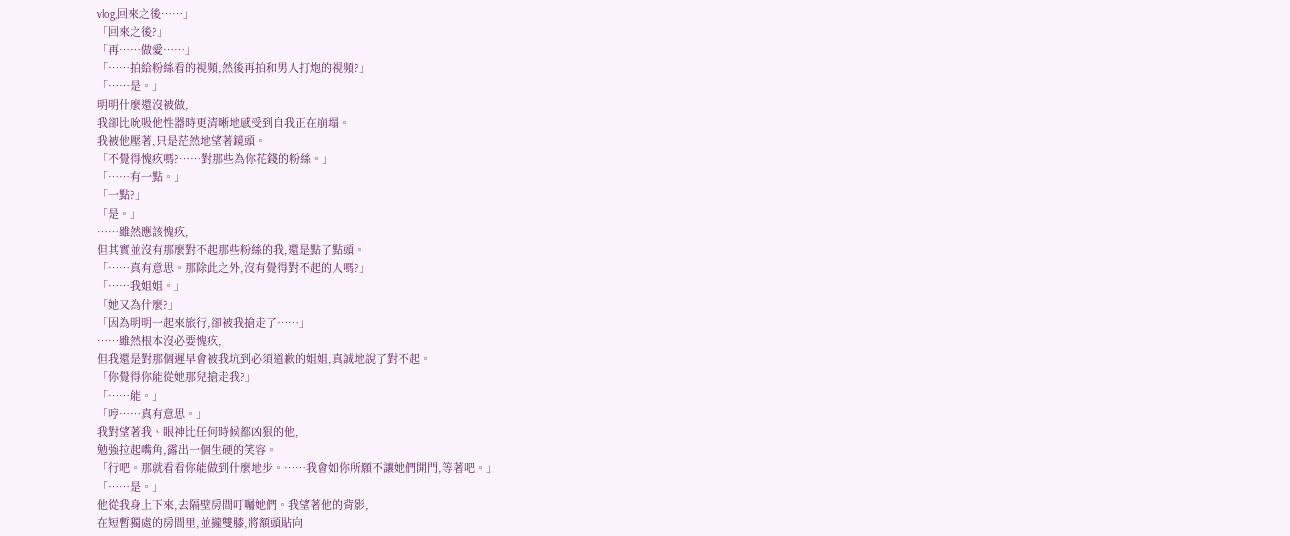vlog,回來之後……」
「回來之後?」
「再……做愛……」
「……拍給粉絲看的視頻,然後再拍和男人打炮的視頻?」
「……是。」
明明什麼還沒被做,
我卻比吮吸他性器時更清晰地感受到自我正在崩塌。
我被他壓著,只是茫然地望著鏡頭。
「不覺得愧疚嗎?……對那些為你花錢的粉絲。」
「……有一點。」
「一點?」
「是。」
……雖然應該愧疚,
但其實並沒有那麼對不起那些粉絲的我,還是點了點頭。
「……真有意思。那除此之外,沒有覺得對不起的人嗎?」
「……我姐姐。」
「她又為什麼?」
「因為明明一起來旅行,卻被我搶走了……」
……雖然根本沒必要愧疚,
但我還是對那個遲早會被我坑到必須道歉的姐姐,真誠地說了對不起。
「你覺得你能從她那兒搶走我?」
「……能。」
「哼……真有意思。」
我對望著我、眼神比任何時候都凶狠的他,
勉強拉起嘴角,露出一個生硬的笑容。
「行吧。那就看看你能做到什麼地步。……我會如你所願不讓她們開門,等著吧。」
「……是。」
他從我身上下來,去隔壁房間叮囑她們。我望著他的背影,
在短暫獨處的房間里,並攏雙膝,將額頭貼向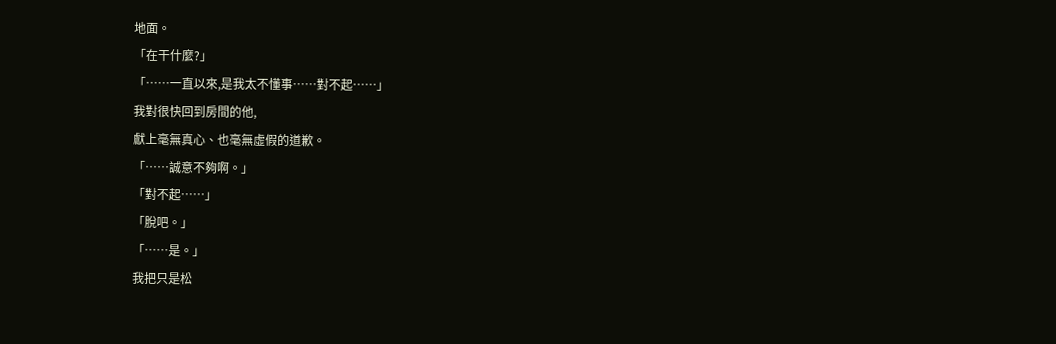地面。
「在干什麼?」
「……一直以來,是我太不懂事……對不起……」
我對很快回到房間的他,
獻上毫無真心、也毫無虛假的道歉。
「……誠意不夠啊。」
「對不起……」
「脫吧。」
「……是。」
我把只是松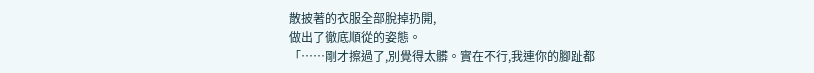散披著的衣服全部脫掉扔開,
做出了徹底順從的姿態。
「……剛才擦過了,別覺得太髒。實在不行,我連你的腳趾都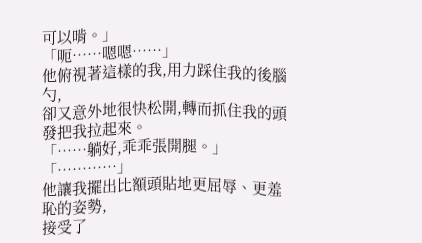可以啃。」
「呃……嗯嗯……」
他俯視著這樣的我,用力踩住我的後腦勺,
卻又意外地很快松開,轉而抓住我的頭發把我拉起來。
「……躺好,乖乖張開腿。」
「…………」
他讓我擺出比額頭貼地更屈辱、更羞恥的姿勢,
接受了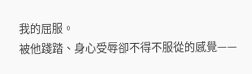我的屈服。
被他踐踏、身心受辱卻不得不服從的感覺——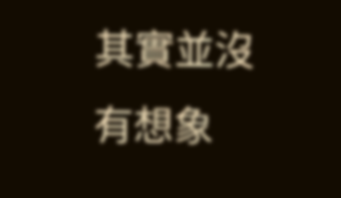其實並沒有想象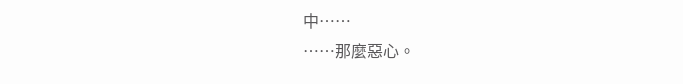中……
……那麼惡心。